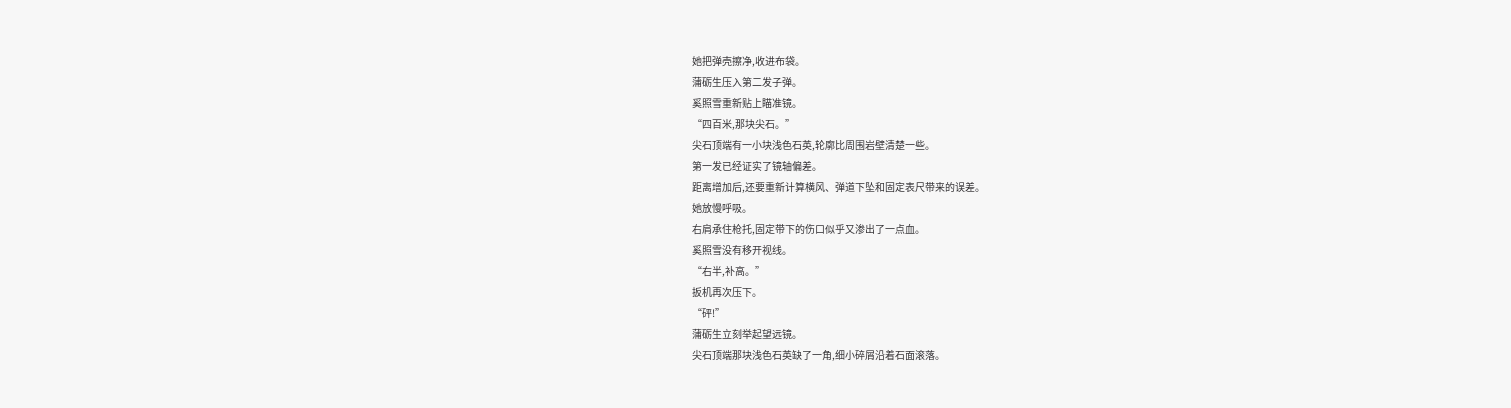她把弹壳擦净,收进布袋。
蒲砺生压入第二发子弹。
奚照雪重新贴上瞄准镜。
“四百米,那块尖石。”
尖石顶端有一小块浅色石英,轮廓比周围岩壁清楚一些。
第一发已经证实了镜轴偏差。
距离增加后,还要重新计算横风、弹道下坠和固定表尺带来的误差。
她放慢呼吸。
右肩承住枪托,固定带下的伤口似乎又渗出了一点血。
奚照雪没有移开视线。
“右半,补高。”
扳机再次压下。
“砰!”
蒲砺生立刻举起望远镜。
尖石顶端那块浅色石英缺了一角,细小碎屑沿着石面滚落。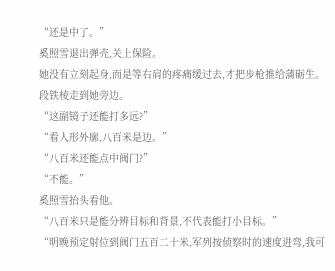“还是中了。”
奚照雪退出弹壳,关上保险。
她没有立刻起身,而是等右肩的疼痛缓过去,才把步枪推给蒲砺生。
段铁棱走到她旁边。
“这副镜子还能打多远?”
“看人形外廓,八百米是边。”
“八百米还能点中阀门?”
“不能。”
奚照雪抬头看他。
“八百米只是能分辨目标和背景,不代表能打小目标。”
“明晚预定射位到阀门五百二十米,军列按侦察时的速度进弯,我可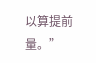以算提前量。”